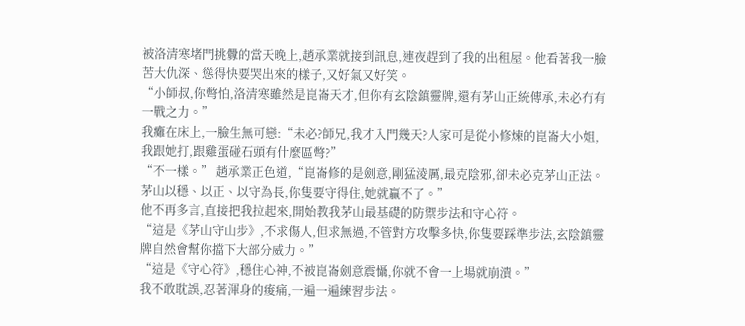被洛清寒堵門挑釁的當天晚上,趙承業就接到訊息,連夜趕到了我的出租屋。他看著我一臉苦大仇深、慫得快要哭出來的樣子,又好氣又好笑。
“小師叔,你彆怕,洛清寒雖然是崑崙天才,但你有玄陰鎮靈牌,還有茅山正統傳承,未必冇有一戰之力。”
我癱在床上,一臉生無可戀:“未必?師兄,我才入門幾天?人家可是從小修煉的崑崙大小姐,我跟她打,跟雞蛋碰石頭有什麼區彆?”
“不一樣。” 趙承業正色道,“崑崙修的是劍意,剛猛淩厲,最克陰邪,卻未必克茅山正法。茅山以穩、以正、以守為長,你隻要守得住,她就贏不了。”
他不再多言,直接把我拉起來,開始教我茅山最基礎的防禦步法和守心符。
“這是《茅山守山步》,不求傷人,但求無過,不管對方攻擊多快,你隻要踩準步法,玄陰鎮靈牌自然會幫你擋下大部分威力。”
“這是《守心符》,穩住心神,不被崑崙劍意震懾,你就不會一上場就崩潰。”
我不敢耽誤,忍著渾身的痠痛,一遍一遍練習步法。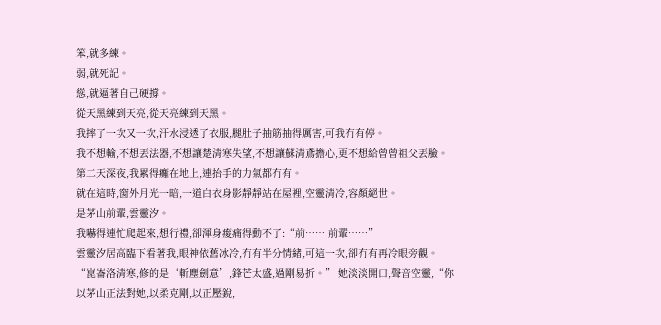笨,就多練。
弱,就死記。
慫,就逼著自己硬撐。
從天黑練到天亮,從天亮練到天黑。
我摔了一次又一次,汗水浸透了衣服,腿肚子抽筋抽得厲害,可我冇有停。
我不想輸,不想丟法器,不想讓楚清寒失望,不想讓蘇清鳶擔心,更不想給曾曾祖父丟臉。
第二天深夜,我累得癱在地上,連抬手的力氣都冇有。
就在這時,窗外月光一暗,一道白衣身影靜靜站在屋裡,空靈清冷,容顏絕世。
是茅山前輩,雲靈汐。
我嚇得連忙爬起來,想行禮,卻渾身痠痛得動不了:“前…… 前輩……”
雲靈汐居高臨下看著我,眼神依舊冰冷,冇有半分情緒,可這一次,卻冇有再冷眼旁觀。
“崑崙洛清寒,修的是‘斬塵劍意’,鋒芒太盛,過剛易折。” 她淡淡開口,聲音空靈,“你以茅山正法對她,以柔克剛,以正壓銳,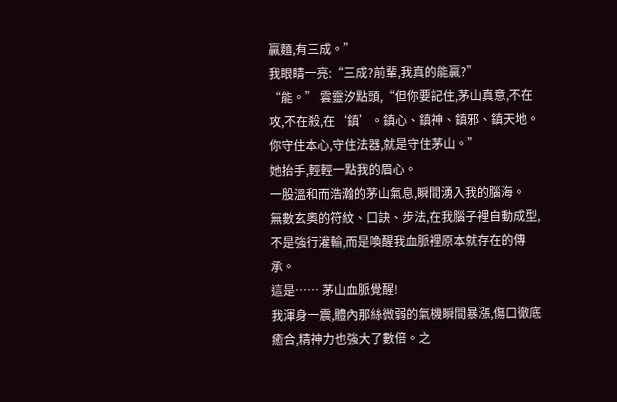贏麵,有三成。”
我眼睛一亮:“三成?前輩,我真的能贏?”
“能。” 雲靈汐點頭,“但你要記住,茅山真意,不在攻,不在殺,在‘鎮’。鎮心、鎮神、鎮邪、鎮天地。你守住本心,守住法器,就是守住茅山。”
她抬手,輕輕一點我的眉心。
一股溫和而浩瀚的茅山氣息,瞬間湧入我的腦海。
無數玄奧的符紋、口訣、步法,在我腦子裡自動成型,不是強行灌輸,而是喚醒我血脈裡原本就存在的傳承。
這是…… 茅山血脈覺醒!
我渾身一震,體內那絲微弱的氣機瞬間暴漲,傷口徹底癒合,精神力也強大了數倍。之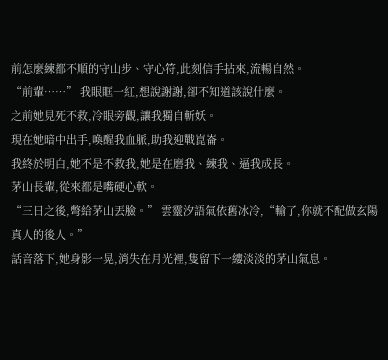前怎麼練都不順的守山步、守心符,此刻信手拈來,流暢自然。
“前輩……” 我眼眶一紅,想說謝謝,卻不知道該說什麼。
之前她見死不救,冷眼旁觀,讓我獨自斬妖。
現在她暗中出手,喚醒我血脈,助我迎戰崑崙。
我終於明白,她不是不救我,她是在磨我、練我、逼我成長。
茅山長輩,從來都是嘴硬心軟。
“三日之後,彆給茅山丟臉。” 雲靈汐語氣依舊冰冷,“輸了,你就不配做玄陽真人的後人。”
話音落下,她身影一晃,消失在月光裡,隻留下一縷淡淡的茅山氣息。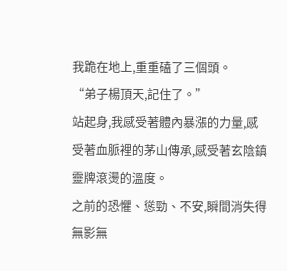我跪在地上,重重磕了三個頭。
“弟子楊頂天,記住了。”
站起身,我感受著體內暴漲的力量,感受著血脈裡的茅山傳承,感受著玄陰鎮靈牌滾燙的溫度。
之前的恐懼、慫勁、不安,瞬間消失得無影無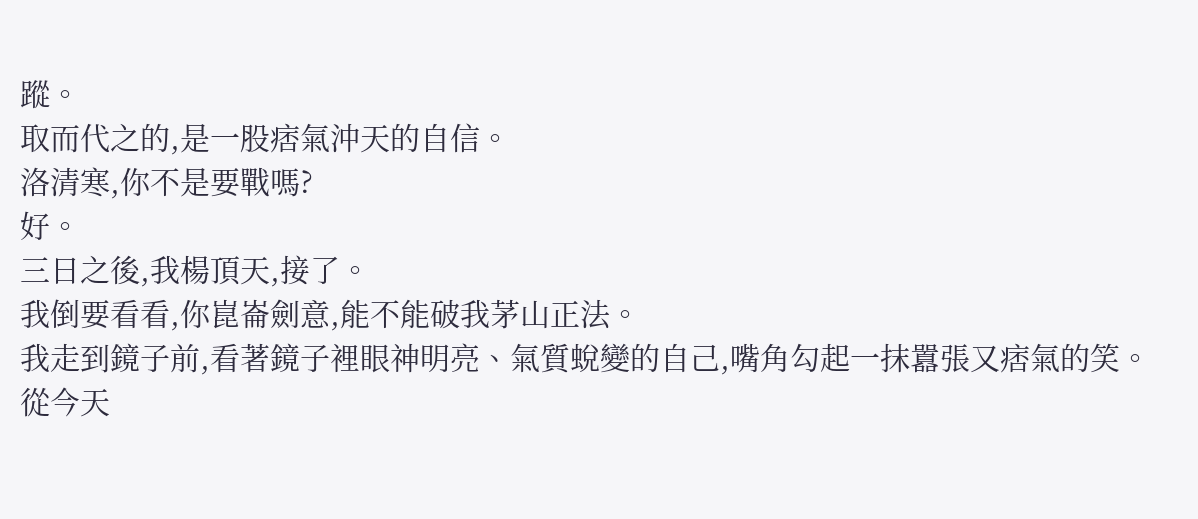蹤。
取而代之的,是一股痞氣沖天的自信。
洛清寒,你不是要戰嗎?
好。
三日之後,我楊頂天,接了。
我倒要看看,你崑崙劍意,能不能破我茅山正法。
我走到鏡子前,看著鏡子裡眼神明亮、氣質蛻變的自己,嘴角勾起一抹囂張又痞氣的笑。
從今天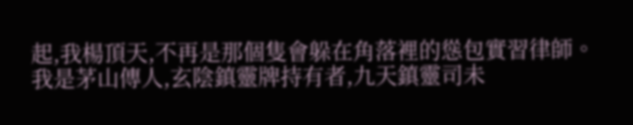起,我楊頂天,不再是那個隻會躲在角落裡的慫包實習律師。
我是茅山傳人,玄陰鎮靈牌持有者,九天鎮靈司未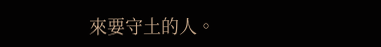來要守土的人。